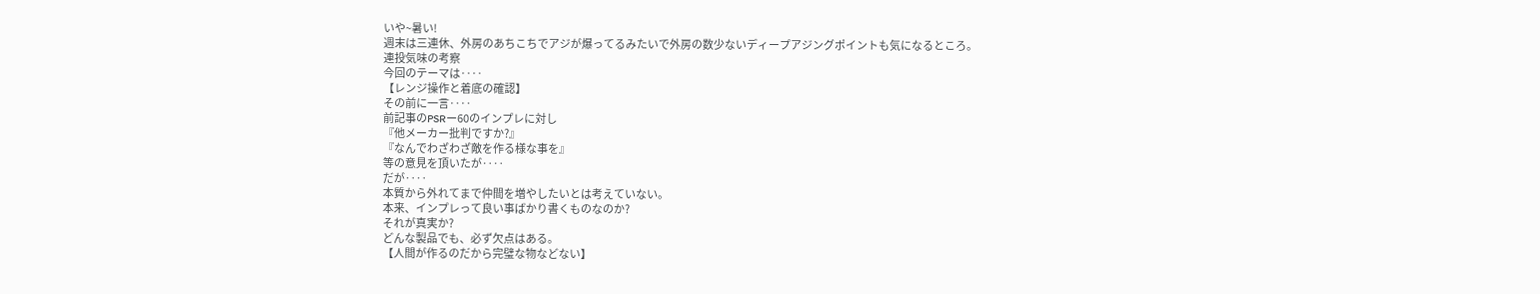いや~暑い!
週末は三連休、外房のあちこちでアジが爆ってるみたいで外房の数少ないディープアジングポイントも気になるところ。
連投気味の考察
今回のテーマは‥‥
【レンジ操作と着底の確認】
その前に一言‥‥
前記事のPSRー60のインプレに対し
『他メーカー批判ですか?』
『なんでわざわざ敵を作る様な事を』
等の意見を頂いたが‥‥
だが‥‥
本質から外れてまで仲間を増やしたいとは考えていない。
本来、インプレって良い事ばかり書くものなのか?
それが真実か?
どんな製品でも、必ず欠点はある。
【人間が作るのだから完璧な物などない】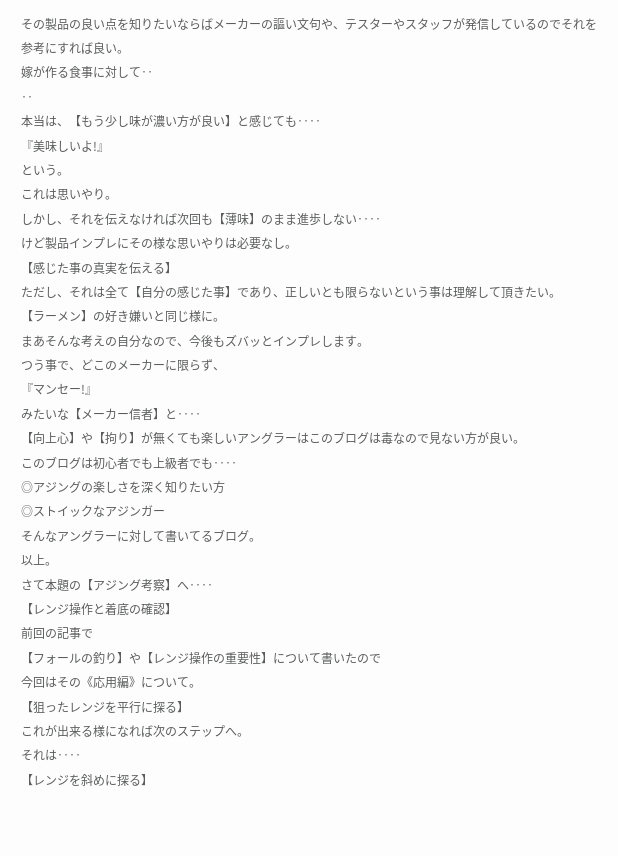その製品の良い点を知りたいならばメーカーの謳い文句や、テスターやスタッフが発信しているのでそれを参考にすれば良い。
嫁が作る食事に対して‥
‥
本当は、【もう少し味が濃い方が良い】と感じても‥‥
『美味しいよ!』
という。
これは思いやり。
しかし、それを伝えなければ次回も【薄味】のまま進歩しない‥‥
けど製品インプレにその様な思いやりは必要なし。
【感じた事の真実を伝える】
ただし、それは全て【自分の感じた事】であり、正しいとも限らないという事は理解して頂きたい。
【ラーメン】の好き嫌いと同じ様に。
まあそんな考えの自分なので、今後もズバッとインプレします。
つう事で、どこのメーカーに限らず、
『マンセー!』
みたいな【メーカー信者】と‥‥
【向上心】や【拘り】が無くても楽しいアングラーはこのブログは毒なので見ない方が良い。
このブログは初心者でも上級者でも‥‥
◎アジングの楽しさを深く知りたい方
◎ストイックなアジンガー
そんなアングラーに対して書いてるブログ。
以上。
さて本題の【アジング考察】へ‥‥
【レンジ操作と着底の確認】
前回の記事で
【フォールの釣り】や【レンジ操作の重要性】について書いたので
今回はその《応用編》について。
【狙ったレンジを平行に探る】
これが出来る様になれば次のステップへ。
それは‥‥
【レンジを斜めに探る】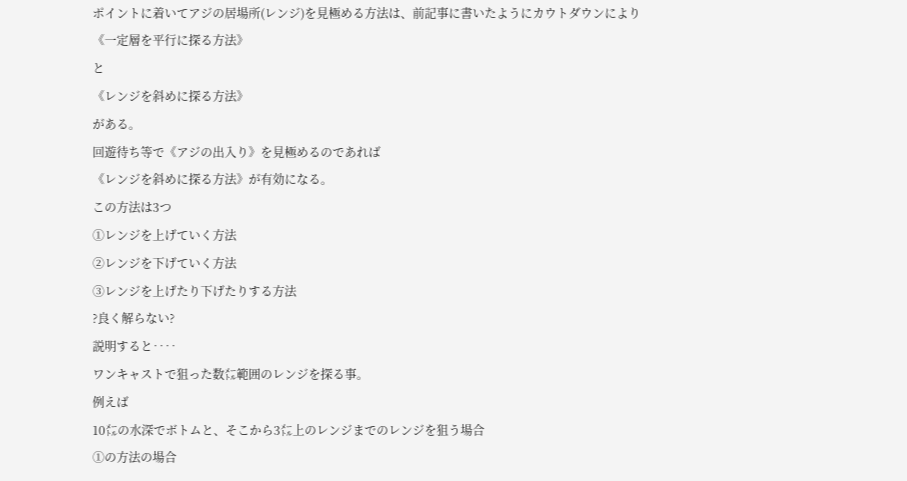ポイントに着いてアジの居場所(レンジ)を見極める方法は、前記事に書いたようにカウトダウンにより
《一定層を平行に探る方法》
と
《レンジを斜めに探る方法》
がある。
回遊待ち等で《アジの出入り》を見極めるのであれば
《レンジを斜めに探る方法》が有効になる。
この方法は3つ
①レンジを上げていく方法
②レンジを下げていく方法
③レンジを上げたり下げたりする方法
?良く解らない?
説明すると‥‥
ワンキャストで狙った数㍍範囲のレンジを探る事。
例えば
10㍍の水深でボトムと、そこから3㍍上のレンジまでのレンジを狙う場合
①の方法の場合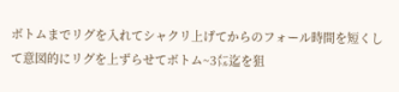ボトムまでリグを入れてシャクリ上げてからのフォール時間を短くして意図的にリグを上ずらせてボトム~3㍍迄を狙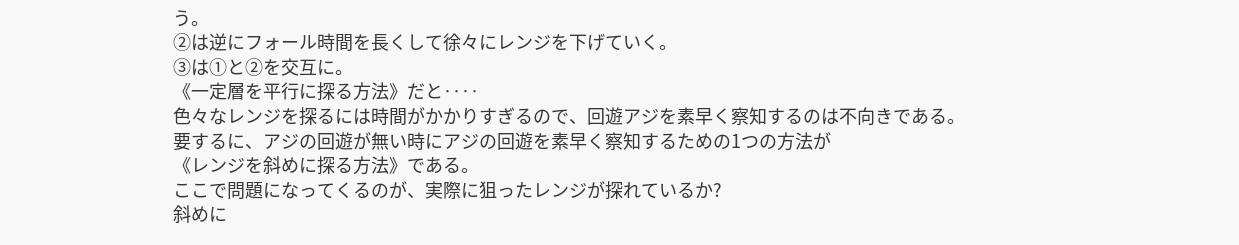う。
②は逆にフォール時間を長くして徐々にレンジを下げていく。
③は①と②を交互に。
《一定層を平行に探る方法》だと‥‥
色々なレンジを探るには時間がかかりすぎるので、回遊アジを素早く察知するのは不向きである。
要するに、アジの回遊が無い時にアジの回遊を素早く察知するための1つの方法が
《レンジを斜めに探る方法》である。
ここで問題になってくるのが、実際に狙ったレンジが探れているか?
斜めに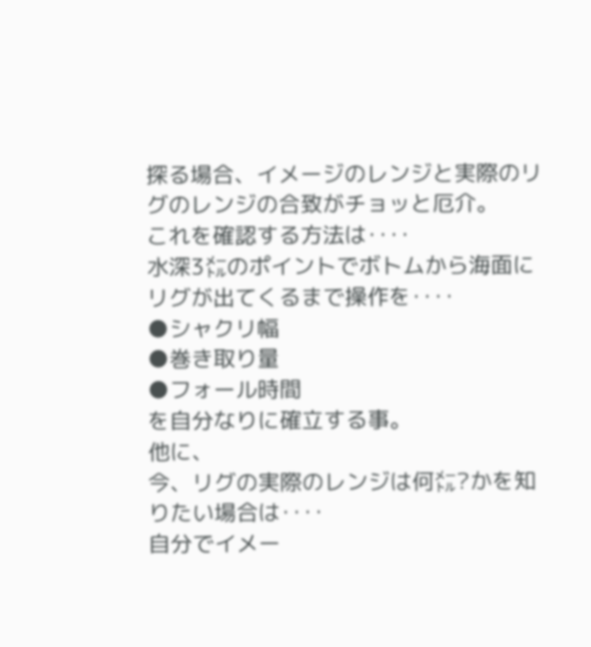探る場合、イメージのレンジと実際のリグのレンジの合致がチョッと厄介。
これを確認する方法は‥‥
水深3㍍のポイントでボトムから海面にリグが出てくるまで操作を‥‥
●シャクリ幅
●巻き取り量
●フォール時間
を自分なりに確立する事。
他に、
今、リグの実際のレンジは何㍍?かを知りたい場合は‥‥
自分でイメー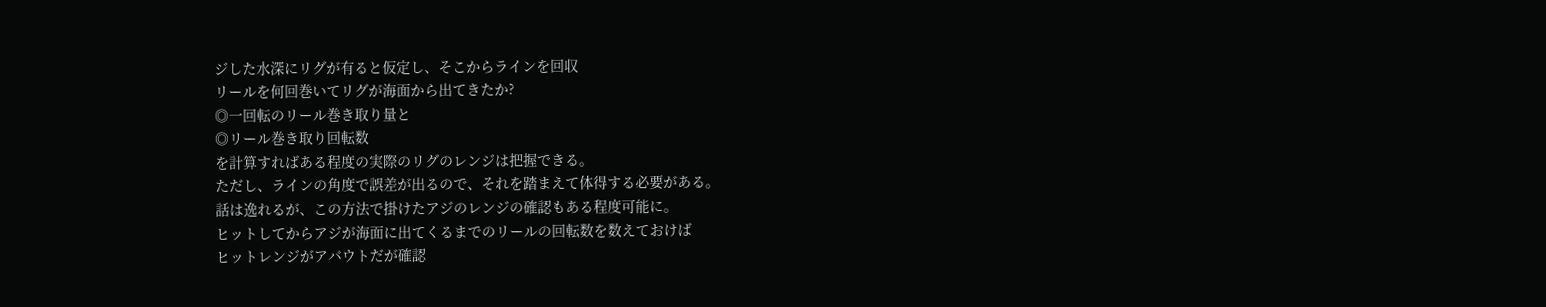ジした水深にリグが有ると仮定し、そこからラインを回収
リールを何回巻いてリグが海面から出てきたか?
◎一回転のリール巻き取り量と
◎リール巻き取り回転数
を計算すればある程度の実際のリグのレンジは把握できる。
ただし、ラインの角度で誤差が出るので、それを踏まえて体得する必要がある。
話は逸れるが、この方法で掛けたアジのレンジの確認もある程度可能に。
ヒットしてからアジが海面に出てくるまでのリールの回転数を数えておけば
ヒットレンジがアバウトだが確認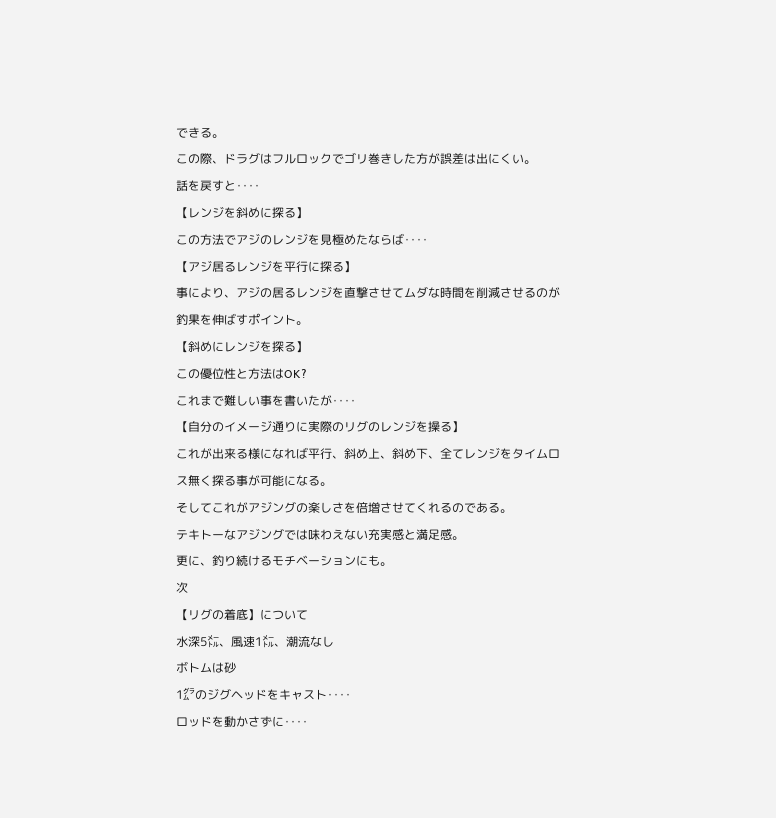できる。
この際、ドラグはフルロックでゴリ巻きした方が誤差は出にくい。
話を戻すと‥‥
【レンジを斜めに探る】
この方法でアジのレンジを見極めたならば‥‥
【アジ居るレンジを平行に探る】
事により、アジの居るレンジを直撃させてムダな時間を削減させるのが釣果を伸ばすポイント。
【斜めにレンジを探る】
この優位性と方法はOK?
これまで難しい事を書いたが‥‥
【自分のイメージ通りに実際のリグのレンジを操る】
これが出来る様になれば平行、斜め上、斜め下、全てレンジをタイムロス無く探る事が可能になる。
そしてこれがアジングの楽しさを倍増させてくれるのである。
テキトーなアジングでは味わえない充実感と満足感。
更に、釣り続けるモチベーションにも。
次
【リグの着底】について
水深5㍍、風速1㍍、潮流なし
ボトムは砂
1㌘のジグヘッドをキャスト‥‥
ロッドを動かさずに‥‥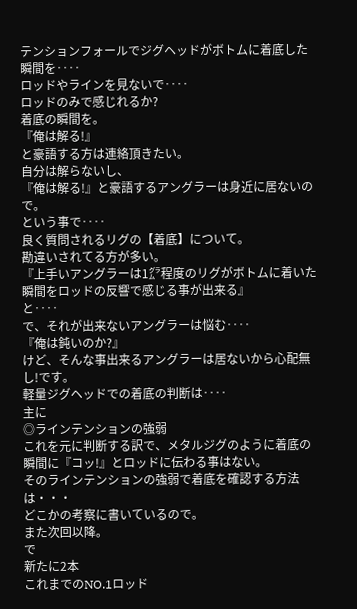テンションフォールでジグヘッドがボトムに着底した瞬間を‥‥
ロッドやラインを見ないで‥‥
ロッドのみで感じれるか?
着底の瞬間を。
『俺は解る!』
と豪語する方は連絡頂きたい。
自分は解らないし、
『俺は解る!』と豪語するアングラーは身近に居ないので。
という事で‥‥
良く質問されるリグの【着底】について。
勘違いされてる方が多い。
『上手いアングラーは1㌘程度のリグがボトムに着いた瞬間をロッドの反響で感じる事が出来る』
と‥‥
で、それが出来ないアングラーは悩む‥‥
『俺は鈍いのか?』
けど、そんな事出来るアングラーは居ないから心配無し!です。
軽量ジグヘッドでの着底の判断は‥‥
主に
◎ラインテンションの強弱
これを元に判断する訳で、メタルジグのように着底の瞬間に『コッ!』とロッドに伝わる事はない。
そのラインテンションの強弱で着底を確認する方法は・・・
どこかの考察に書いているので。
また次回以降。
で
新たに2本
これまでのNO.1ロッド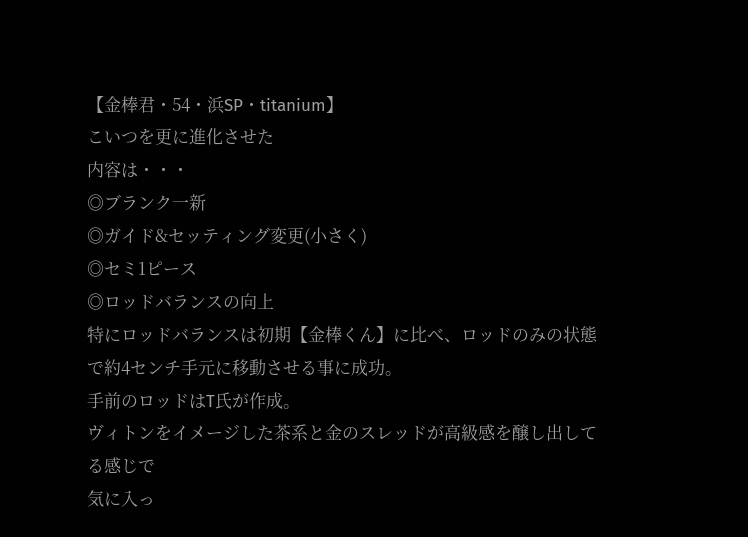【金棒君・54・浜SP・titanium】
こいつを更に進化させた
内容は・・・
◎ブランク一新
◎ガイド&セッティング変更(小さく)
◎セミ1ピース
◎ロッドバランスの向上
特にロッドバランスは初期【金棒くん】に比べ、ロッドのみの状態で約4センチ手元に移動させる事に成功。
手前のロッドはT氏が作成。
ヴィトンをイメージした茶系と金のスレッドが高級感を醸し出してる感じで
気に入っ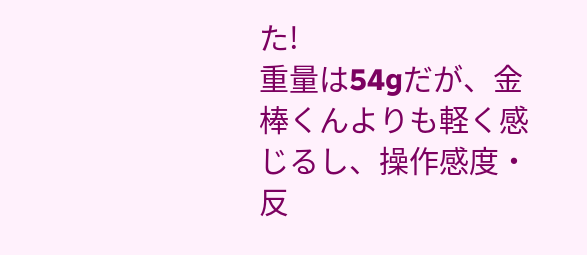た!
重量は54gだが、金棒くんよりも軽く感じるし、操作感度・反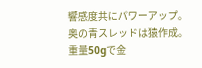響感度共にパワーアップ。
奥の青スレッドは猿作成。
重量50gで金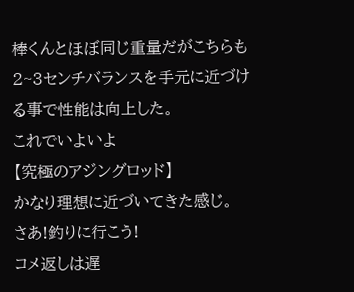棒くんとほぼ同じ重量だがこちらも2~3センチバランスを手元に近づける事で性能は向上した。
これでいよいよ
【究極のアジングロッド】
かなり理想に近づいてきた感じ。
さあ!釣りに行こう!
コメ返しは遅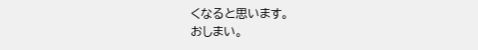くなると思います。
おしまい。